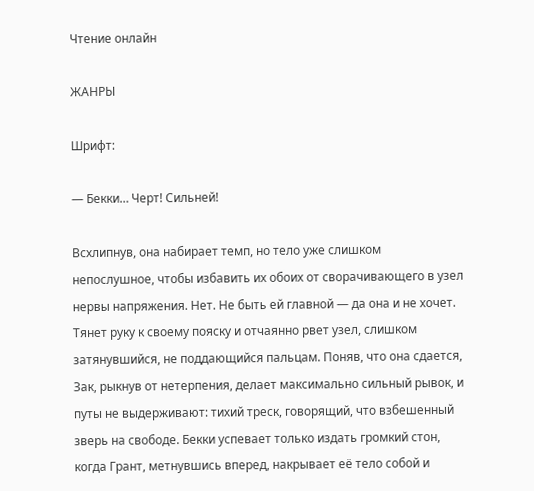Чтение онлайн

ЖАНРЫ

Шрифт:

— Бекки… Черт! Сильней!

Всхлипнув, она набирает темп, но тело уже слишком непослушное, чтобы избавить их обоих от сворачивающего в узел нервы напряжения. Нет. Не быть ей главной — да она и не хочет. Тянет руку к своему пояску и отчаянно рвет узел, слишком затянувшийся, не поддающийся пальцам. Поняв, что она сдается, Зак, рыкнув от нетерпения, делает максимально сильный рывок, и путы не выдерживают: тихий треск, говорящий, что взбешенный зверь на свободе. Бекки успевает только издать громкий стон, когда Грант, метнувшись вперед, накрывает её тело собой и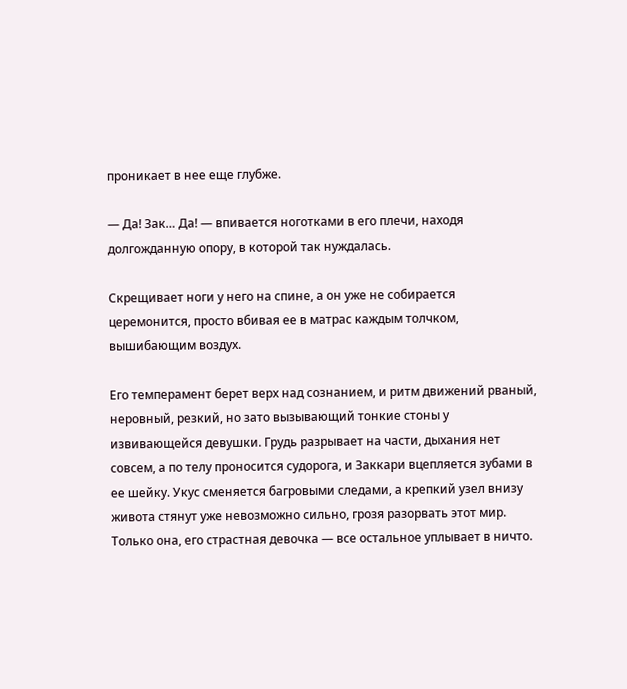проникает в нее еще глубже.

— Да! Зак… Да! — впивается ноготками в его плечи, находя долгожданную опору, в которой так нуждалась.

Скрещивает ноги у него на спине, а он уже не собирается церемонится, просто вбивая ее в матрас каждым толчком, вышибающим воздух.

Его темперамент берет верх над сознанием, и ритм движений рваный, неровный, резкий, но зато вызывающий тонкие стоны у извивающейся девушки. Грудь разрывает на части, дыхания нет совсем, а по телу проносится судорога, и Заккари вцепляется зубами в ее шейку. Укус сменяется багровыми следами, а крепкий узел внизу живота стянут уже невозможно сильно, грозя разорвать этот мир. Только она, его страстная девочка — все остальное уплывает в ничто.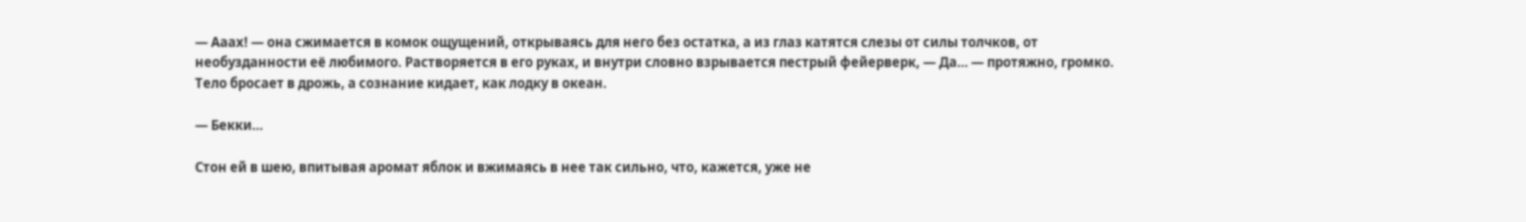— Ааах! — она сжимается в комок ощущений, открываясь для него без остатка, а из глаз катятся слезы от силы толчков, от необузданности её любимого. Растворяется в его руках, и внутри словно взрывается пестрый фейерверк, — Да… — протяжно, громко. Тело бросает в дрожь, а сознание кидает, как лодку в океан.

— Бекки…

Стон ей в шею, впитывая аромат яблок и вжимаясь в нее так сильно, что, кажется, уже не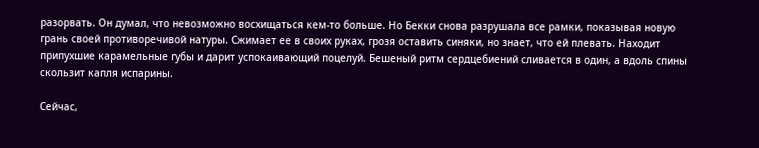разорвать. Он думал, что невозможно восхищаться кем-то больше. Но Бекки снова разрушала все рамки, показывая новую грань своей противоречивой натуры. Сжимает ее в своих руках, грозя оставить синяки, но знает, что ей плевать. Находит припухшие карамельные губы и дарит успокаивающий поцелуй. Бешеный ритм сердцебиений сливается в один, а вдоль спины скользит капля испарины.

Сейчас,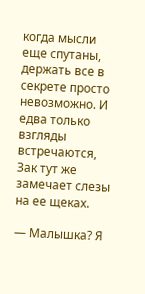когда мысли еще спутаны, держать все в секрете просто невозможно. И едва только взгляды встречаются, Зак тут же замечает слезы на ее щеках.

— Малышка? Я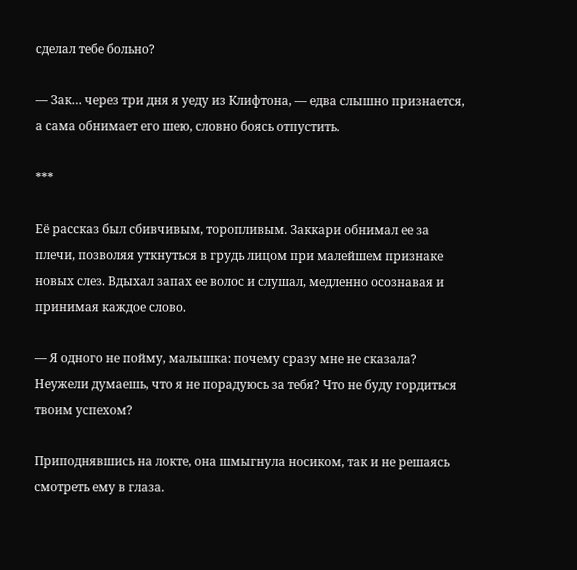сделал тебе больно?

— Зак… через три дня я уеду из Клифтона, — едва слышно признается, а сама обнимает его шею, словно боясь отпустить.

***

Её рассказ был сбивчивым, торопливым. Заккари обнимал ее за плечи, позволяя уткнуться в грудь лицом при малейшем признаке новых слез. Вдыхал запах ее волос и слушал, медленно осознавая и принимая каждое слово.

— Я одного не пойму, малышка: почему сразу мне не сказала? Неужели думаешь, что я не порадуюсь за тебя? Что не буду гордиться твоим успехом?

Приподнявшись на локте, она шмыгнула носиком, так и не решаясь смотреть ему в глаза.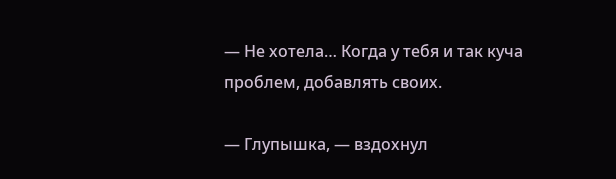— Не хотела… Когда у тебя и так куча проблем, добавлять своих.

— Глупышка, — вздохнул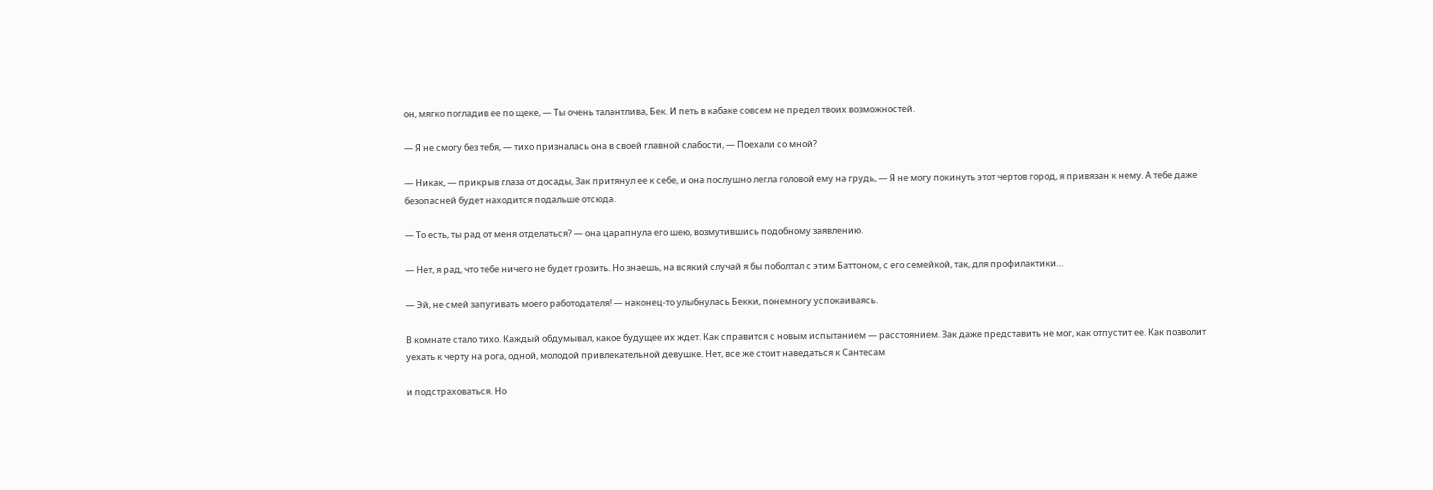он, мягко погладив ее по щеке, — Ты очень талантлива, Бек. И петь в кабаке совсем не предел твоих возможностей.

— Я не смогу без тебя, — тихо призналась она в своей главной слабости, — Поехали со мной?

— Никак, — прикрыв глаза от досады, Зак притянул ее к себе, и она послушно легла головой ему на грудь, — Я не могу покинуть этот чертов город, я привязан к нему. А тебе даже безопасней будет находится подальше отсюда.

— То есть, ты рад от меня отделаться? — она царапнула его шею, возмутившись подобному заявлению.

— Нет, я рад, что тебе ничего не будет грозить. Но знаешь, на всякий случай я бы поболтал с этим Баттоном, с его семейкой, так, для профилактики…

— Эй, не смей запугивать моего работодателя! — наконец-то улыбнулась Бекки, понемногу успокаиваясь.

В комнате стало тихо. Каждый обдумывал, какое будущее их ждет. Как справится с новым испытанием — расстоянием. Зак даже представить не мог, как отпустит ее. Как позволит уехать к черту на рога, одной, молодой привлекательной девушке. Нет, все же стоит наведаться к Сантесам

и подстраховаться. Но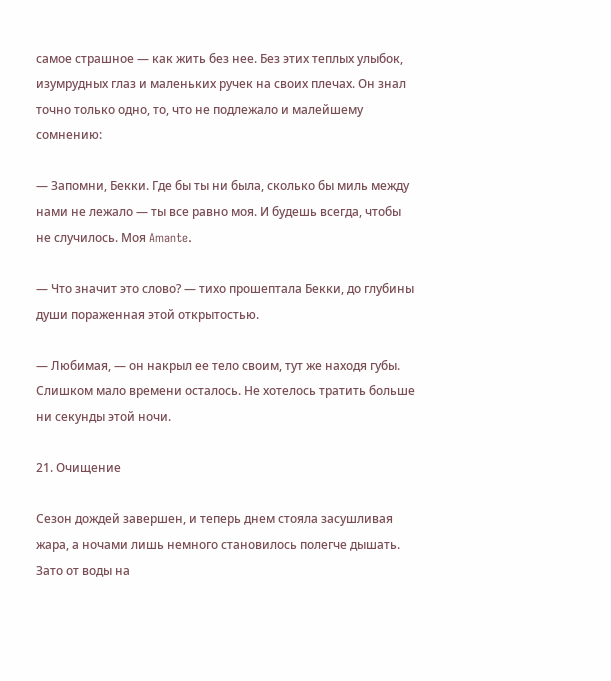самое страшное — как жить без нее. Без этих теплых улыбок, изумрудных глаз и маленьких ручек на своих плечах. Он знал точно только одно, то, что не подлежало и малейшему сомнению:

— Запомни, Бекки. Где бы ты ни была, сколько бы миль между нами не лежало — ты все равно моя. И будешь всегда, чтобы не случилось. Моя Amante.

— Что значит это слово? — тихо прошептала Бекки, до глубины души пораженная этой открытостью.

— Любимая, — он накрыл ее тело своим, тут же находя губы. Слишком мало времени осталось. Не хотелось тратить больше ни секунды этой ночи.

21. Очищение

Сезон дождей завершен, и теперь днем стояла засушливая жара, а ночами лишь немного становилось полегче дышать. Зато от воды на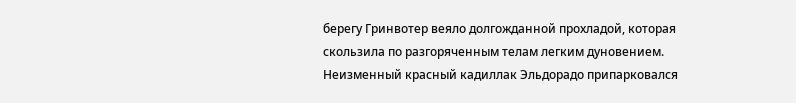берегу Гринвотер веяло долгожданной прохладой, которая скользила по разгоряченным телам легким дуновением. Неизменный красный кадиллак Эльдорадо припарковался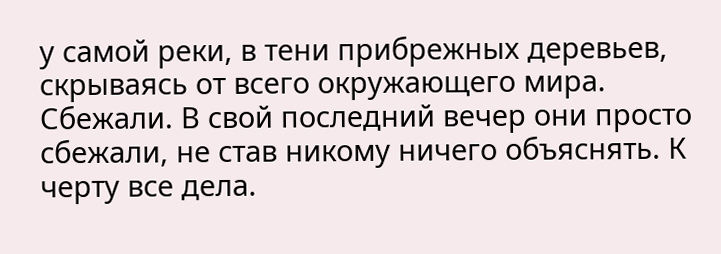у самой реки, в тени прибрежных деревьев, скрываясь от всего окружающего мира. Сбежали. В свой последний вечер они просто сбежали, не став никому ничего объяснять. К черту все дела.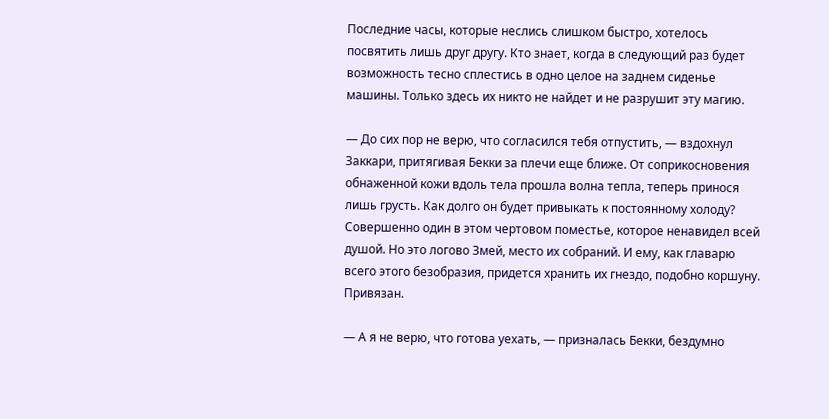Последние часы, которые неслись слишком быстро, хотелось посвятить лишь друг другу. Кто знает, когда в следующий раз будет возможность тесно сплестись в одно целое на заднем сиденье машины. Только здесь их никто не найдет и не разрушит эту магию.

— До сих пор не верю, что согласился тебя отпустить, — вздохнул Заккари, притягивая Бекки за плечи еще ближе. От соприкосновения обнаженной кожи вдоль тела прошла волна тепла, теперь принося лишь грусть. Как долго он будет привыкать к постоянному холоду? Совершенно один в этом чертовом поместье, которое ненавидел всей душой. Но это логово Змей, место их собраний. И ему, как главарю всего этого безобразия, придется хранить их гнездо, подобно коршуну. Привязан.

— А я не верю, что готова уехать, — призналась Бекки, бездумно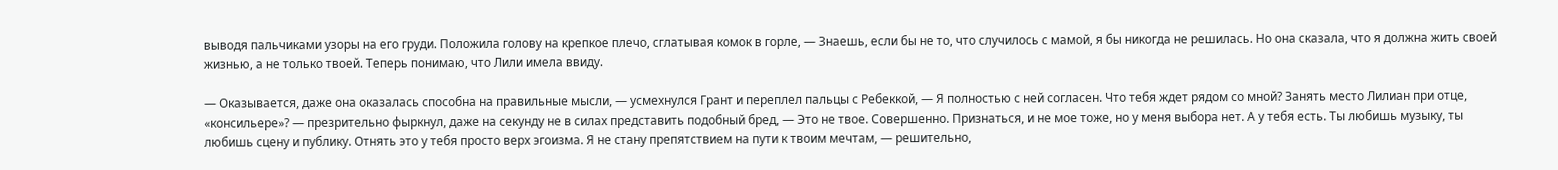выводя пальчиками узоры на его груди. Положила голову на крепкое плечо, сглатывая комок в горле, — Знаешь, если бы не то, что случилось с мамой, я бы никогда не решилась. Но она сказала, что я должна жить своей жизнью, а не только твоей. Теперь понимаю, что Лили имела ввиду.

— Оказывается, даже она оказалась способна на правильные мысли, — усмехнулся Грант и переплел пальцы с Ребеккой, — Я полностью с ней согласен. Что тебя ждет рядом со мной? Занять место Лилиан при отце, «консильере»? — презрительно фыркнул, даже на секунду не в силах представить подобный бред, — Это не твое. Совершенно. Признаться, и не мое тоже, но у меня выбора нет. А у тебя есть. Ты любишь музыку, ты любишь сцену и публику. Отнять это у тебя просто верх эгоизма. Я не стану препятствием на пути к твоим мечтам, — решительно,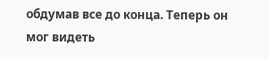обдумав все до конца. Теперь он мог видеть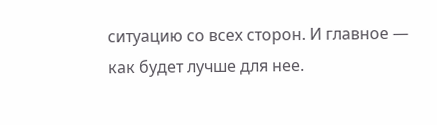ситуацию со всех сторон. И главное — как будет лучше для нее.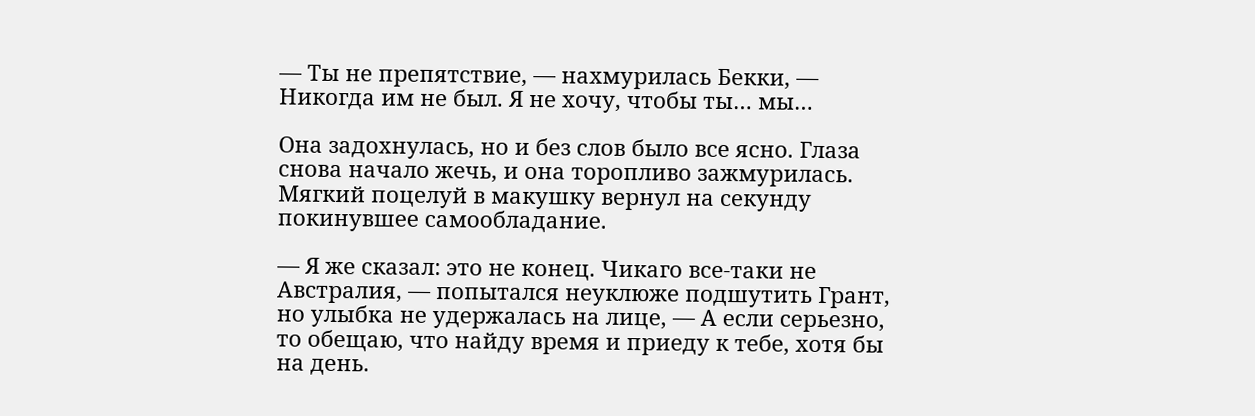— Ты не препятствие, — нахмурилась Бекки, — Никогда им не был. Я не хочу, чтобы ты… мы…

Она задохнулась, но и без слов было все ясно. Глаза снова начало жечь, и она торопливо зажмурилась. Мягкий поцелуй в макушку вернул на секунду покинувшее самообладание.

— Я же сказал: это не конец. Чикаго все-таки не Австралия, — попытался неуклюже подшутить Грант, но улыбка не удержалась на лице, — А если серьезно, то обещаю, что найду время и приеду к тебе, хотя бы на день.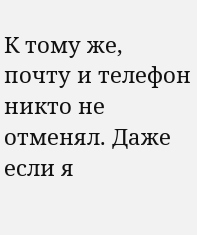К тому же, почту и телефон никто не отменял. Даже если я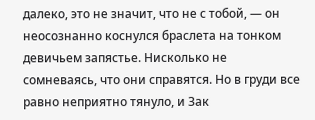далеко, это не значит, что не с тобой, — он неосознанно коснулся браслета на тонком девичьем запястье. Нисколько не сомневаясь, что они справятся. Но в груди все равно неприятно тянуло, и Зак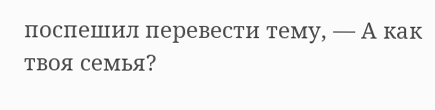поспешил перевести тему, — А как твоя семья?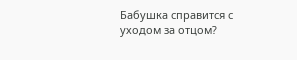Бабушка справится с уходом за отцом?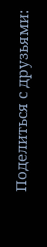Поделиться с друзьями: